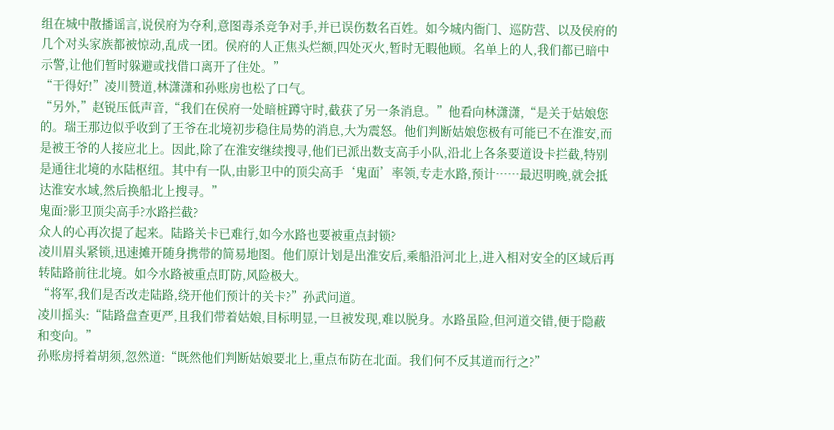组在城中散播谣言,说侯府为夺利,意图毒杀竞争对手,并已误伤数名百姓。如今城内衙门、巡防营、以及侯府的几个对头家族都被惊动,乱成一团。侯府的人正焦头烂额,四处灭火,暂时无暇他顾。名单上的人,我们都已暗中示警,让他们暂时躲避或找借口离开了住处。”
“干得好!”凌川赞道,林潇潇和孙账房也松了口气。
“另外,”赵锐压低声音,“我们在侯府一处暗桩蹲守时,截获了另一条消息。”他看向林潇潇,“是关于姑娘您的。瑞王那边似乎收到了王爷在北境初步稳住局势的消息,大为震怒。他们判断姑娘您极有可能已不在淮安,而是被王爷的人接应北上。因此,除了在淮安继续搜寻,他们已派出数支高手小队,沿北上各条要道设卡拦截,特别是通往北境的水陆枢纽。其中有一队,由影卫中的顶尖高手‘鬼面’率领,专走水路,预计……最迟明晚,就会抵达淮安水域,然后换船北上搜寻。”
鬼面?影卫顶尖高手?水路拦截?
众人的心再次提了起来。陆路关卡已难行,如今水路也要被重点封锁?
凌川眉头紧锁,迅速摊开随身携带的简易地图。他们原计划是出淮安后,乘船沿河北上,进入相对安全的区域后再转陆路前往北境。如今水路被重点盯防,风险极大。
“将军,我们是否改走陆路,绕开他们预计的关卡?”孙武问道。
凌川摇头:“陆路盘查更严,且我们带着姑娘,目标明显,一旦被发现,难以脱身。水路虽险,但河道交错,便于隐蔽和变向。”
孙账房捋着胡须,忽然道:“既然他们判断姑娘要北上,重点布防在北面。我们何不反其道而行之?”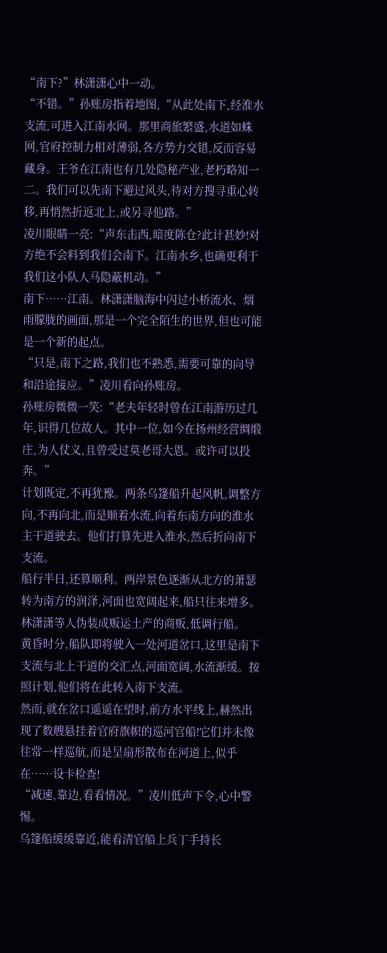“南下?”林潇潇心中一动。
“不错。”孙账房指着地图,“从此处南下,经淮水支流,可进入江南水网。那里商旅繁盛,水道如蛛网,官府控制力相对薄弱,各方势力交错,反而容易藏身。王爷在江南也有几处隐秘产业,老朽略知一二。我们可以先南下避过风头,待对方搜寻重心转移,再悄然折返北上,或另寻他路。”
凌川眼睛一亮:“声东击西,暗度陈仓?此计甚妙!对方绝不会料到我们会南下。江南水乡,也确更利于我们这小队人马隐蔽机动。”
南下……江南。林潇潇脑海中闪过小桥流水、烟雨朦胧的画面,那是一个完全陌生的世界,但也可能是一个新的起点。
“只是,南下之路,我们也不熟悉,需要可靠的向导和沿途接应。”凌川看向孙账房。
孙账房微微一笑:“老夫年轻时曾在江南游历过几年,识得几位故人。其中一位,如今在扬州经营绸缎庄,为人仗义,且曾受过莫老哥大恩。或许可以投奔。”
计划既定,不再犹豫。两条乌篷船升起风帆,调整方向,不再向北,而是顺着水流,向着东南方向的淮水主干道驶去。他们打算先进入淮水,然后折向南下支流。
船行半日,还算顺利。两岸景色逐渐从北方的萧瑟转为南方的润泽,河面也宽阔起来,船只往来增多。林潇潇等人伪装成贩运土产的商贩,低调行船。
黄昏时分,船队即将驶入一处河道岔口,这里是南下支流与北上干道的交汇点,河面宽阔,水流渐缓。按照计划,他们将在此转入南下支流。
然而,就在岔口遥遥在望时,前方水平线上,赫然出现了数艘悬挂着官府旗帜的巡河官船!它们并未像往常一样巡航,而是呈扇形散布在河道上,似乎在……设卡检查!
“减速,靠边,看看情况。”凌川低声下令,心中警惕。
乌篷船缓缓靠近,能看清官船上兵丁手持长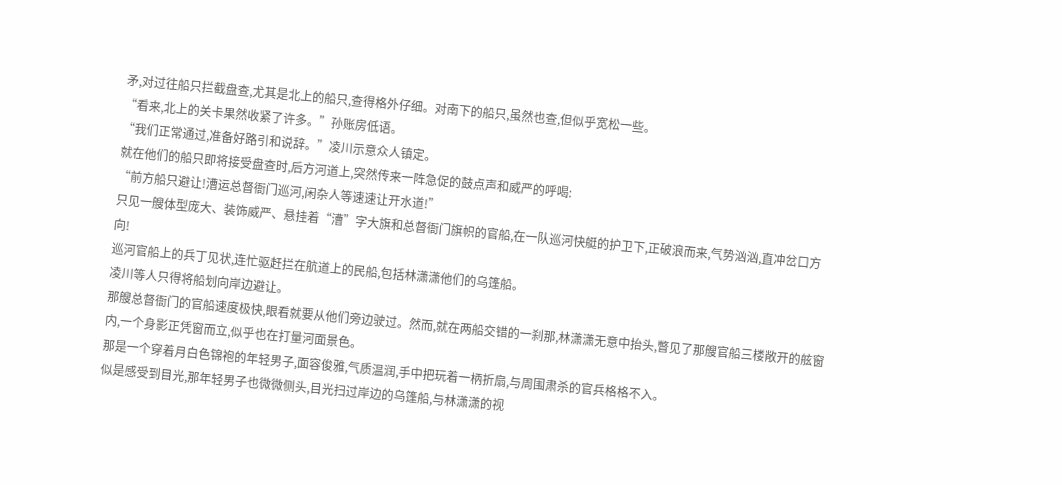矛,对过往船只拦截盘查,尤其是北上的船只,查得格外仔细。对南下的船只,虽然也查,但似乎宽松一些。
“看来,北上的关卡果然收紧了许多。”孙账房低语。
“我们正常通过,准备好路引和说辞。”凌川示意众人镇定。
就在他们的船只即将接受盘查时,后方河道上,突然传来一阵急促的鼓点声和威严的呼喝:
“前方船只避让!漕运总督衙门巡河,闲杂人等速速让开水道!”
只见一艘体型庞大、装饰威严、悬挂着“漕”字大旗和总督衙门旗帜的官船,在一队巡河快艇的护卫下,正破浪而来,气势汹汹,直冲岔口方向!
巡河官船上的兵丁见状,连忙驱赶拦在航道上的民船,包括林潇潇他们的乌篷船。
凌川等人只得将船划向岸边避让。
那艘总督衙门的官船速度极快,眼看就要从他们旁边驶过。然而,就在两船交错的一刹那,林潇潇无意中抬头,瞥见了那艘官船三楼敞开的舷窗内,一个身影正凭窗而立,似乎也在打量河面景色。
那是一个穿着月白色锦袍的年轻男子,面容俊雅,气质温润,手中把玩着一柄折扇,与周围肃杀的官兵格格不入。
似是感受到目光,那年轻男子也微微侧头,目光扫过岸边的乌篷船,与林潇潇的视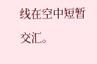线在空中短暂交汇。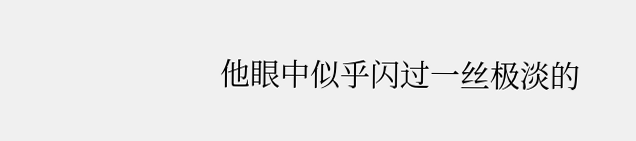他眼中似乎闪过一丝极淡的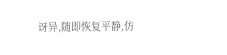讶异,随即恢复平静,仿